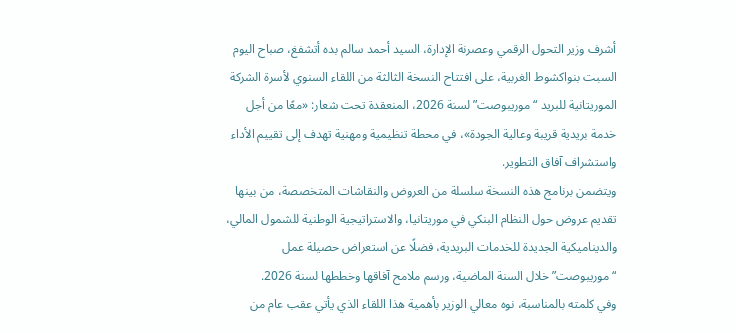أشرف وزير التحول الرقمي وعصرنة الإدارة، السيد أحمد سالم بده أتشفغ، صباح اليوم السبت بنواكشوط الغربية، على افتتاح النسخة الثالثة من اللقاء السنوي لأسرة الشركة الموريتانية للبريد “موريبوصت” لسنة 2026، المنعقدة تحت شعار: «معًا من أجل خدمة بريدية قريبة وعالية الجودة»، في محطة تنظيمية ومهنية تهدف إلى تقييم الأداء واستشراف آفاق التطوير.
ويتضمن برنامج هذه النسخة سلسلة من العروض والنقاشات المتخصصة، من بينها تقديم عروض حول النظام البنكي في موريتانيا، والاستراتيجية الوطنية للشمول المالي، والديناميكية الجديدة للخدمات البريدية، فضلًا عن استعراض حصيلة عمل “موريبوصت” خلال السنة الماضية، ورسم ملامح آفاقها وخططها لسنة 2026.
وفي كلمته بالمناسبة، نوه معالي الوزير بأهمية هذا اللقاء الذي يأتي عقب عام من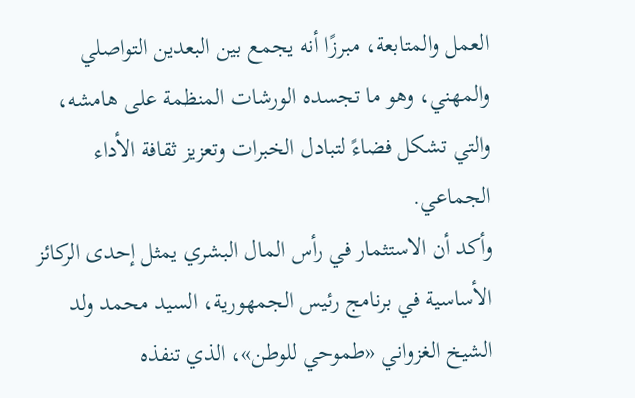العمل والمتابعة، مبرزًا أنه يجمع بين البعدين التواصلي والمهني، وهو ما تجسده الورشات المنظمة على هامشه، والتي تشكل فضاءً لتبادل الخبرات وتعزيز ثقافة الأداء الجماعي.
وأكد أن الاستثمار في رأس المال البشري يمثل إحدى الركائز الأساسية في برنامج رئيس الجمهورية، السيد محمد ولد الشيخ الغزواني «طموحي للوطن»، الذي تنفذه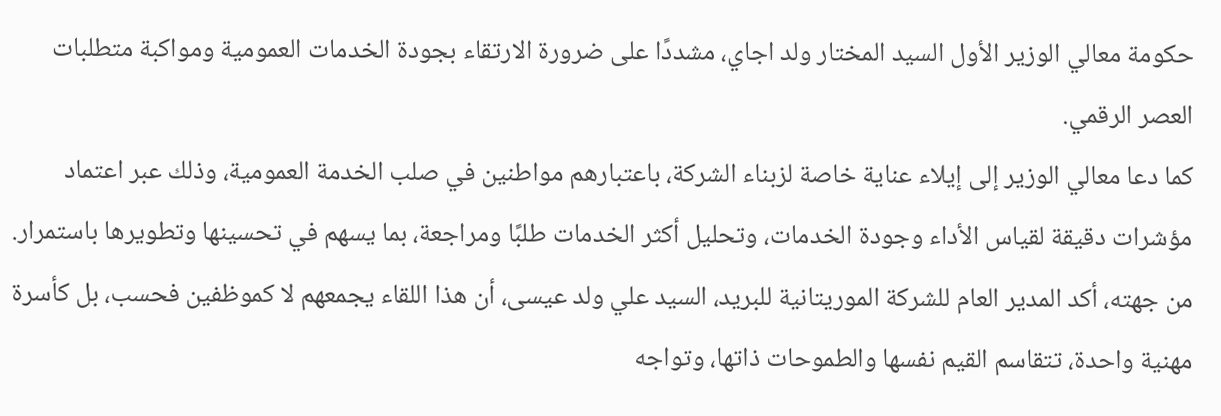حكومة معالي الوزير الأول السيد المختار ولد اجاي، مشددًا على ضرورة الارتقاء بجودة الخدمات العمومية ومواكبة متطلبات العصر الرقمي.
كما دعا معالي الوزير إلى إيلاء عناية خاصة لزبناء الشركة، باعتبارهم مواطنين في صلب الخدمة العمومية، وذلك عبر اعتماد مؤشرات دقيقة لقياس الأداء وجودة الخدمات، وتحليل أكثر الخدمات طلبًا ومراجعة، بما يسهم في تحسينها وتطويرها باستمرار.
من جهته، أكد المدير العام للشركة الموريتانية للبريد، السيد علي ولد عيسى، أن هذا اللقاء يجمعهم لا كموظفين فحسب، بل كأسرة مهنية واحدة، تتقاسم القيم نفسها والطموحات ذاتها، وتواجه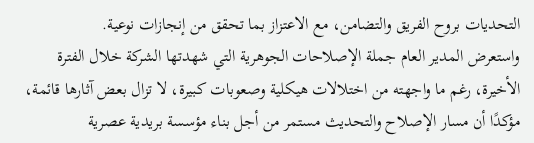التحديات بروح الفريق والتضامن، مع الاعتزاز بما تحقق من إنجازات نوعية.
واستعرض المدير العام جملة الإصلاحات الجوهرية التي شهدتها الشركة خلال الفترة الأخيرة، رغم ما واجهته من اختلالات هيكلية وصعوبات كبيرة، لا تزال بعض آثارها قائمة، مؤكدًا أن مسار الإصلاح والتحديث مستمر من أجل بناء مؤسسة بريدية عصرية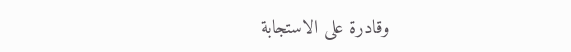وقادرة على الاستجابة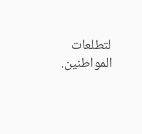لتطلعات المواطنين.